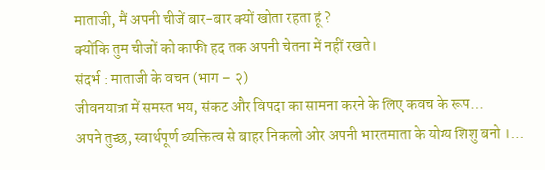माताजी, मैं अपनी चीजें बार-बार क्यों खोता रहता हूं ?
क्योंकि तुम चीजों को काफी हद तक अपनी चेतना में नहीं रखते।
संदर्भ : माताजी के वचन (भाग – २)
जीवनयात्रा में समस्त भय, संकट और विपदा का सामना करने के लिए कवच के रूप…
अपने तुच्छ, स्वार्थपूर्ण व्यक्तित्व से बाहर निकलो ओर अपनी भारतमाता के योग्य शिशु बनो ।…